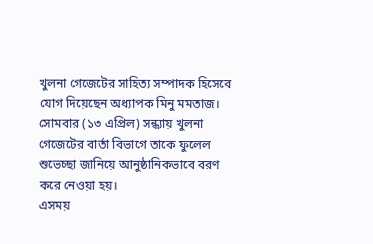খুলনা গেজেটের সাহিত্য সম্পাদক হিসেবে যোগ দিয়েছেন অধ্যাপক মিনু মমতাজ। সোমবার (১৩ এপ্রিল) সন্ধ্যায় খুলনা গেজেটের বার্তা বিভাগে তাকে ফুলেল শুভেচ্ছা জানিয়ে আনুষ্ঠানিকভাবে বরণ করে নেওয়া হয়।
এসময়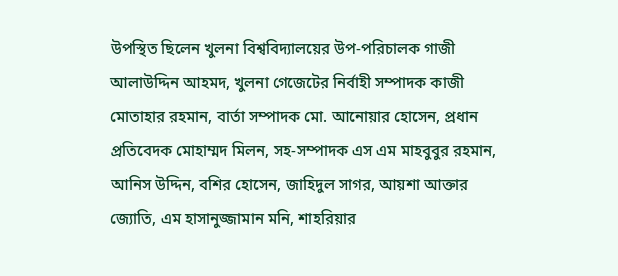উপস্থিত ছিলেন খুলনা বিশ্ববিদ্যালয়ের উপ-পরিচালক গাজী আলাউদ্দিন আহমদ, খুলনা গেজেটের নির্বাহী সম্পাদক কাজী মোতাহার রহমান, বার্তা সম্পাদক মো. আনোয়ার হোসেন, প্রধান প্রতিবেদক মোহাম্মদ মিলন, সহ-সম্পাদক এস এম মাহবুবুর রহমান, আনিস উদ্দিন, বশির হোসেন, জাহিদুল সাগর, আয়শা আক্তার জ্যোতি, এম হাসানুজ্জামান মনি, শাহরিয়ার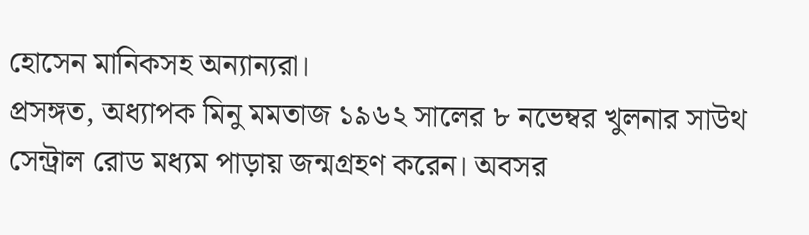হোসেন মানিকসহ অন্যান্যরা।
প্রসঙ্গত, অধ্যাপক মিনু মমতাজ ১৯৬২ সালের ৮ নভেম্বর খুলনার সাউথ সেন্ট্রাল রোড মধ্যম পাড়ায় জন্মগ্রহণ করেন। অবসর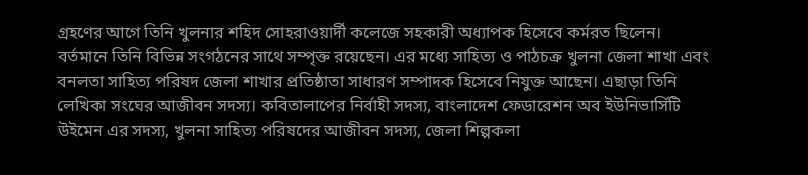গ্রহণের আগে তিনি খুলনার শহিদ সোহরাওয়ার্দী কলেজে সহকারী অধ্যাপক হিসেবে কর্মরত ছিলেন।
বর্তমানে তিনি বিভিন্ন সংগঠনের সাথে সম্পৃক্ত রয়েছেন। এর মধ্যে সাহিত্য ও পাঠচক্র খুলনা জেলা শাখা এবং বনলতা সাহিত্য পরিষদ জেলা শাখার প্রতিষ্ঠাতা সাধারণ সম্পাদক হিসেবে নিযুক্ত আছেন। এছাড়া তিনি লেখিকা সংঘের আজীবন সদস্য। কবিতালাপের নির্বাহী সদস্য, বাংলাদেশ ফেডারেশন অব ইউনিভার্সিটি উইমেন এর সদস্য, খুলনা সাহিত্য পরিষদের আজীবন সদস্য, জেলা শিল্পকলা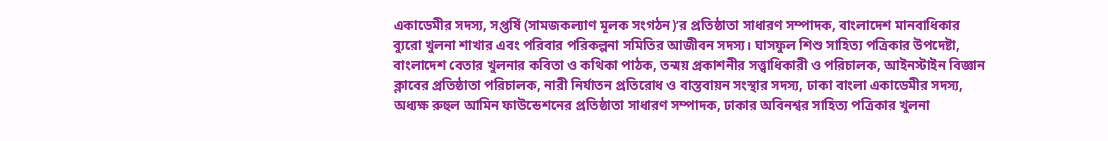একাডেমীর সদস্য, সপ্তর্ষি (সামজকল্যাণ মূলক সংগঠন)’র প্রতিষ্ঠাতা সাধারণ সম্পাদক, বাংলাদেশ মানবাধিকার ব্যুরো খুলনা শাখার এবং পরিবার পরিকল্পনা সমিতির আজীবন সদস্য। ঘাসফুল শিশু সাহিত্য পত্রিকার উপদেষ্টা, বাংলাদেশ বেতার খুলনার কবিতা ও কথিকা পাঠক, তন্ময় প্রকাশনীর সত্ত্বাধিকারী ও পরিচালক, আইনস্টাইন বিজ্ঞান ক্লাবের প্রতিষ্ঠাতা পরিচালক, নারী নির্যাতন প্রতিরোধ ও বাস্তবায়ন সংস্থার সদস্য, ঢাকা বাংলা একাডেমীর সদস্য, অধ্যক্ষ রুহুল আমিন ফাউন্ডেশনের প্রতিষ্ঠাতা সাধারণ সম্পাদক, ঢাকার অবিনশ্বর সাহিত্য পত্রিকার খুলনা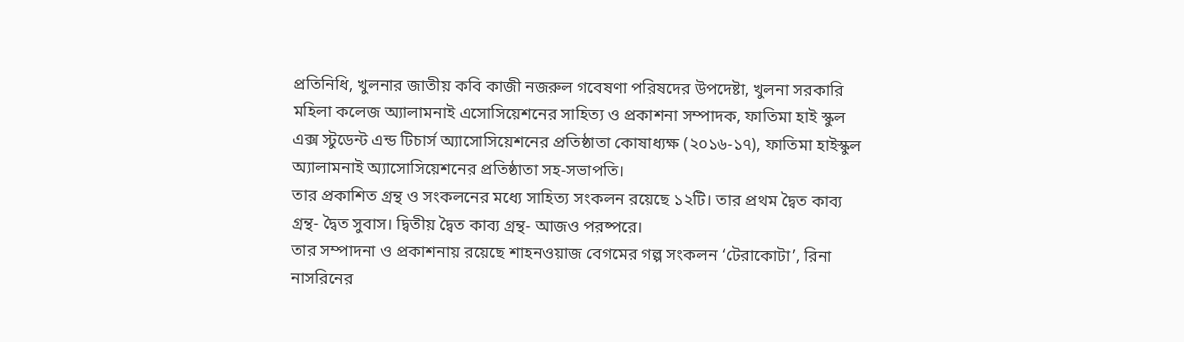প্রতিনিধি, খুলনার জাতীয় কবি কাজী নজরুল গবেষণা পরিষদের উপদেষ্টা, খুলনা সরকারি মহিলা কলেজ অ্যালামনাই এসোসিয়েশনের সাহিত্য ও প্রকাশনা সম্পাদক, ফাতিমা হাই স্কুল এক্স স্টুডেন্ট এন্ড টিচার্স অ্যাসোসিয়েশনের প্রতিষ্ঠাতা কোষাধ্যক্ষ (২০১৬-১৭), ফাতিমা হাইস্কুল অ্যালামনাই অ্যাসোসিয়েশনের প্রতিষ্ঠাতা সহ-সভাপতি।
তার প্রকাশিত গ্রন্থ ও সংকলনের মধ্যে সাহিত্য সংকলন রয়েছে ১২টি। তার প্রথম দ্বৈত কাব্য গ্রন্থ- দ্বৈত সুবাস। দ্বিতীয় দ্বৈত কাব্য গ্রন্থ- আজও পরষ্পরে।
তার সম্পাদনা ও প্রকাশনায় রয়েছে শাহনওয়াজ বেগমের গল্প সংকলন ‘টেরাকোটা’, রিনা নাসরিনের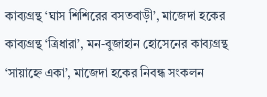কাব্যগ্রন্থ ‘ঘাস শিশিরের বসতবাড়ী’, মাজেদা হকের কাব্যগ্রন্থ ‘ত্রিধারা’, মন-বুজাহান হোসেনের কাব্যগ্রন্থ ‘সায়াহ্নে একা’, মাজেদা হকের নিবন্ধ সংকলন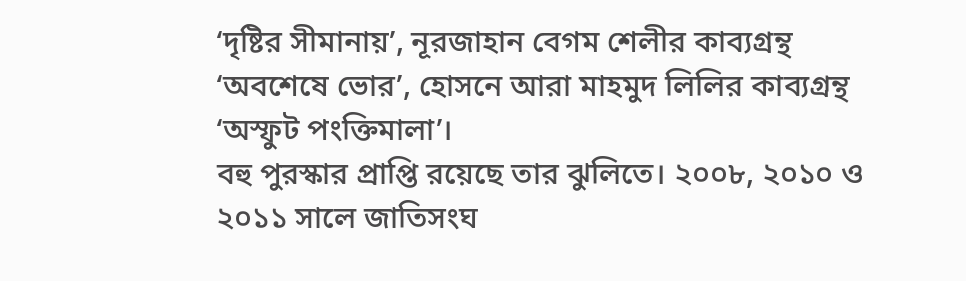‘দৃষ্টির সীমানায়’, নূরজাহান বেগম শেলীর কাব্যগ্রন্থ ‘অবশেষে ভোর’, হোসনে আরা মাহমুদ লিলির কাব্যগ্রন্থ ‘অস্ফুট পংক্তিমালা’।
বহু পুরস্কার প্রাপ্তি রয়েছে তার ঝুলিতে। ২০০৮, ২০১০ ও ২০১১ সালে জাতিসংঘ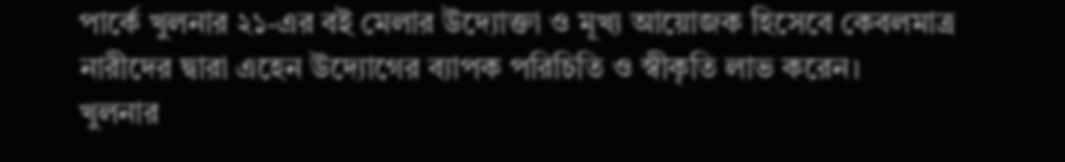পার্কে খুলনার ২১-এর বই মেলার উদ্যোক্তা ও মূখ্য আয়োজক হিসেবে কেবলমাত্র নারীদের দ্বারা এহেন উদ্যোগের ব্যাপক পরিচিতি ও স্বীকৃতি লাভ করেন।
খুলনার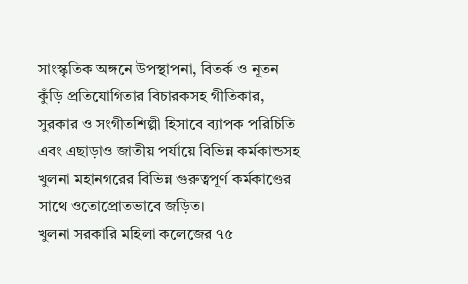সাংস্কৃতিক অঙ্গনে উপস্থাপনা, বিতর্ক ও নূতন কুঁড়ি প্রতিযোগিতার বিচারকসহ গীতিকার, সুরকার ও সংগীতশিল্পী হিসাবে ব্যাপক পরিচিতি এবং এছাড়াও জাতীয় পর্যায়ে বিভিন্ন কর্মকান্ডসহ খুলনা মহানগরের বিভিন্ন গুরুত্বপূর্ণ কর্মকাণ্ডের সাথে ওতোপ্রোতভাবে জড়িত।
খুলনা সরকারি মহিলা কলেজের ৭৫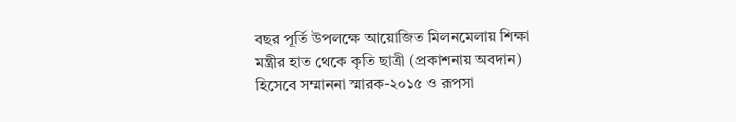বছর পূর্তি উপলক্ষে আয়োজিত মিলনমেলায় শিক্ষা মন্ত্রীর হাত থেকে কৃতি ছাত্রী (প্রকাশনায় অবদান) হিসেবে সম্মাননা স্মারক-২০১৫ ও রূপসা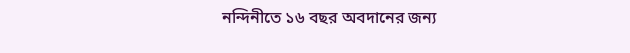নন্দিনীতে ১৬ বছর অবদানের জন্য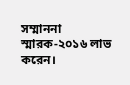সম্মাননা স্মারক-২০১৬ লাভ করেন।